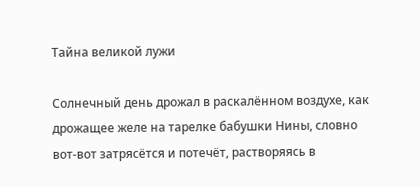Тайна великой лужи

Солнечный день дрожал в раскалённом воздухе, как дрожащее желе на тарелке бабушки Нины, словно вот-вот затрясётся и потечёт, растворяясь в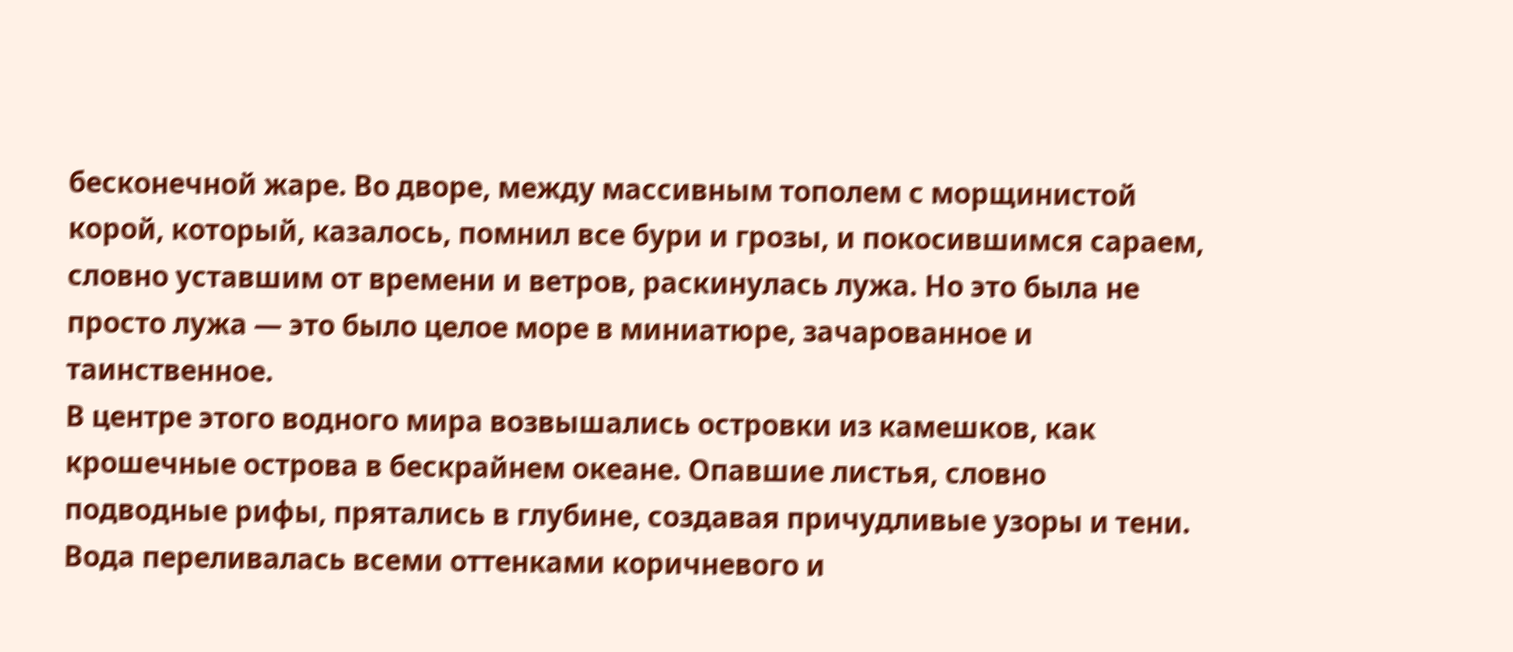бесконечной жаре. Во дворе, между массивным тополем с морщинистой корой, который, казалось, помнил все бури и грозы, и покосившимся сараем, словно уставшим от времени и ветров, раскинулась лужа. Но это была не просто лужа — это было целое море в миниатюре, зачарованное и таинственное.
В центре этого водного мира возвышались островки из камешков, как крошечные острова в бескрайнем океане. Опавшие листья, словно подводные рифы, прятались в глубине, создавая причудливые узоры и тени. Вода переливалась всеми оттенками коричневого и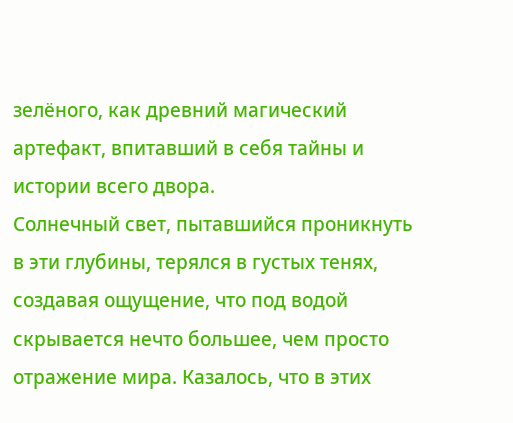зелёного, как древний магический артефакт, впитавший в себя тайны и истории всего двора.
Солнечный свет, пытавшийся проникнуть в эти глубины, терялся в густых тенях, создавая ощущение, что под водой скрывается нечто большее, чем просто отражение мира. Казалось, что в этих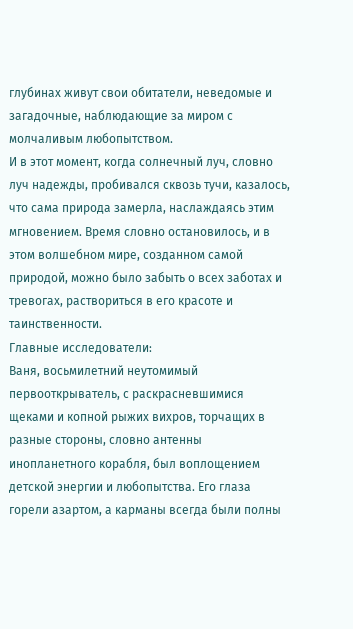глубинах живут свои обитатели, неведомые и загадочные, наблюдающие за миром с молчаливым любопытством.
И в этот момент, когда солнечный луч, словно луч надежды, пробивался сквозь тучи, казалось, что сама природа замерла, наслаждаясь этим мгновением. Время словно остановилось, и в этом волшебном мире, созданном самой природой, можно было забыть о всех заботах и тревогах, раствориться в его красоте и таинственности.
Главные исследователи:
Ваня, восьмилетний неутомимый первооткрыватель, с раскрасневшимися щеками и копной рыжих вихров, торчащих в разные стороны, словно антенны инопланетного корабля, был воплощением детской энергии и любопытства. Его глаза горели азартом, а карманы всегда были полны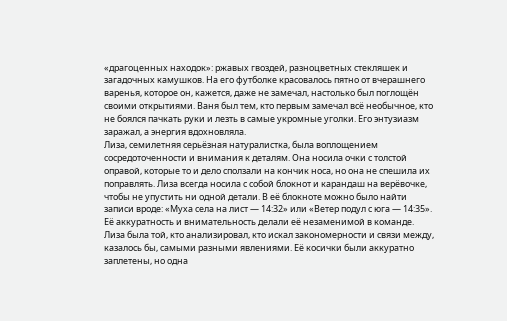«драгоценных находок»: ржавых гвоздей, разноцветных стекляшек и загадочных камушков. На его футболке красовалось пятно от вчерашнего варенья, которое он, кажется, даже не замечал, настолько был поглощён своими открытиями. Ваня был тем, кто первым замечал всё необычное, кто не боялся пачкать руки и лезть в самые укромные уголки. Его энтузиазм заражал, а энергия вдохновляла.
Лиза, семилетняя серьёзная натуралистка, была воплощением сосредоточенности и внимания к деталям. Она носила очки с толстой оправой, которые то и дело сползали на кончик носа, но она не спешила их поправлять. Лиза всегда носила с собой блокнот и карандаш на верёвочке, чтобы не упустить ни одной детали. В её блокноте можно было найти записи вроде: «Муха села на лист — 14:32» или «Ветер подул с юга — 14:35». Её аккуратность и внимательность делали её незаменимой в команде. Лиза была той, кто анализировал, кто искал закономерности и связи между, казалось бы, самыми разными явлениями. Её косички были аккуратно заплетены, но одна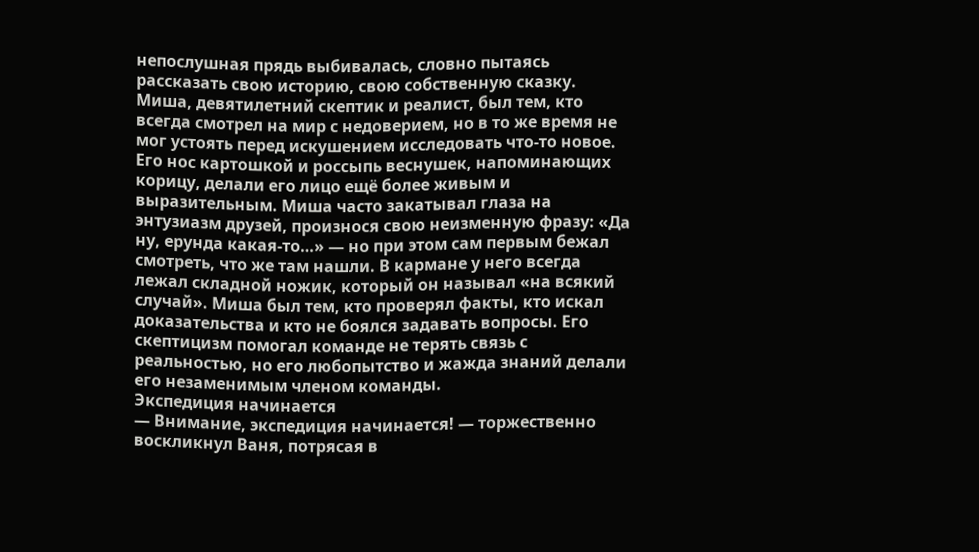непослушная прядь выбивалась, словно пытаясь рассказать свою историю, свою собственную сказку.
Миша, девятилетний скептик и реалист, был тем, кто всегда смотрел на мир с недоверием, но в то же время не мог устоять перед искушением исследовать что-то новое. Его нос картошкой и россыпь веснушек, напоминающих корицу, делали его лицо ещё более живым и выразительным. Миша часто закатывал глаза на энтузиазм друзей, произнося свою неизменную фразу: «Да ну, ерунда какая-то…» — но при этом сам первым бежал смотреть, что же там нашли. В кармане у него всегда лежал складной ножик, который он называл «на всякий случай». Миша был тем, кто проверял факты, кто искал доказательства и кто не боялся задавать вопросы. Его скептицизм помогал команде не терять связь с реальностью, но его любопытство и жажда знаний делали его незаменимым членом команды.
Экспедиция начинается
— Внимание, экспедиция начинается! — торжественно воскликнул Ваня, потрясая в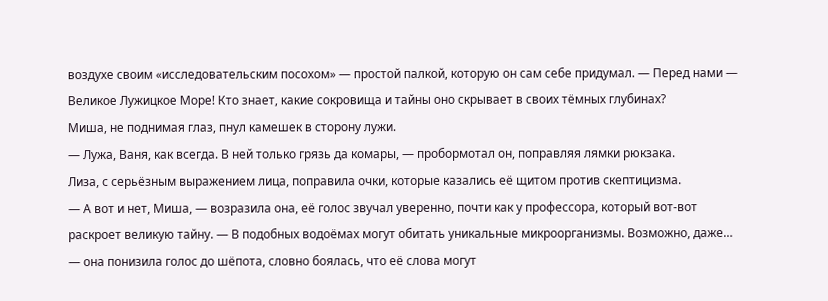воздухе своим «исследовательским посохом» — простой палкой, которую он сам себе придумал. — Перед нами — Великое Лужицкое Море! Кто знает, какие сокровища и тайны оно скрывает в своих тёмных глубинах?
Миша, не поднимая глаз, пнул камешек в сторону лужи.
— Лужа, Ваня, как всегда. В ней только грязь да комары, — пробормотал он, поправляя лямки рюкзака.
Лиза, с серьёзным выражением лица, поправила очки, которые казались её щитом против скептицизма.
— А вот и нет, Миша, — возразила она, её голос звучал уверенно, почти как у профессора, который вот-вот раскроет великую тайну. — В подобных водоёмах могут обитать уникальные микроорганизмы. Возможно, даже… — она понизила голос до шёпота, словно боялась, что её слова могут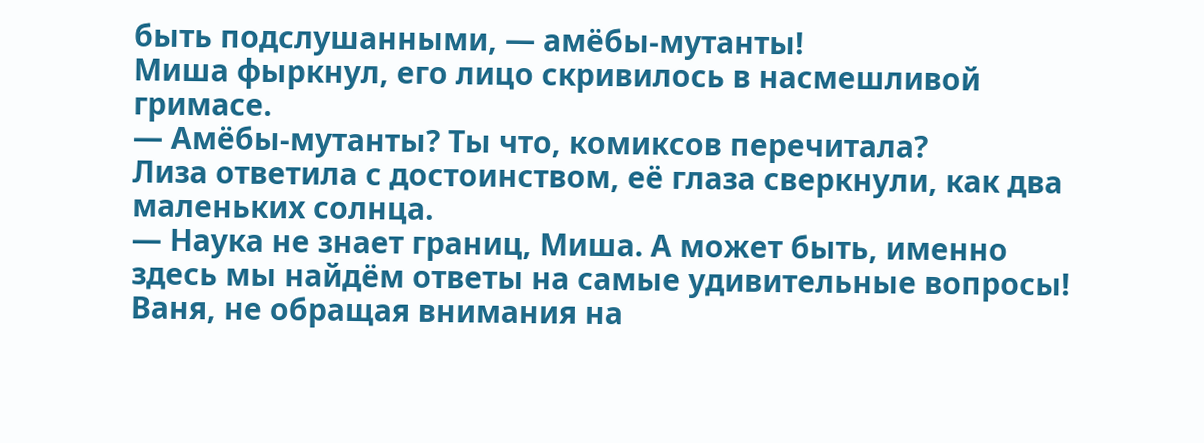быть подслушанными, — амёбы-мутанты!
Миша фыркнул, его лицо скривилось в насмешливой гримасе.
— Амёбы-мутанты? Ты что, комиксов перечитала?
Лиза ответила с достоинством, её глаза сверкнули, как два маленьких солнца.
— Наука не знает границ, Миша. А может быть, именно здесь мы найдём ответы на самые удивительные вопросы!
Ваня, не обращая внимания на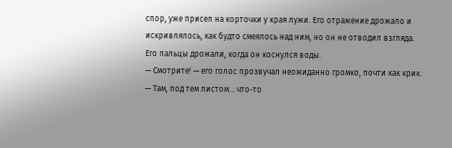спор, уже присел на корточки у края лужи. Его отражение дрожало и искривлялось, как будто смеялось над ним, но он не отводил взгляда. Его пальцы дрожали, когда он коснулся воды.
— Смотрите! — его голос прозвучал неожиданно громко, почти как крик. — Там, под тем листом… что-то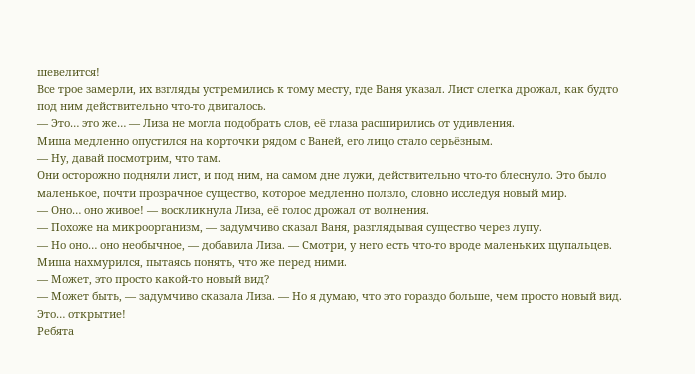шевелится!
Все трое замерли, их взгляды устремились к тому месту, где Ваня указал. Лист слегка дрожал, как будто под ним действительно что-то двигалось.
— Это… это же… — Лиза не могла подобрать слов, её глаза расширились от удивления.
Миша медленно опустился на корточки рядом с Ваней, его лицо стало серьёзным.
— Ну, давай посмотрим, что там.
Они осторожно подняли лист, и под ним, на самом дне лужи, действительно что-то блеснуло. Это было маленькое, почти прозрачное существо, которое медленно ползло, словно исследуя новый мир.
— Оно… оно живое! — воскликнула Лиза, её голос дрожал от волнения.
— Похоже на микроорганизм, — задумчиво сказал Ваня, разглядывая существо через лупу.
— Но оно… оно необычное, — добавила Лиза. — Смотри, у него есть что-то вроде маленьких щупальцев.
Миша нахмурился, пытаясь понять, что же перед ними.
— Может, это просто какой-то новый вид?
— Может быть, — задумчиво сказала Лиза. — Но я думаю, что это гораздо больше, чем просто новый вид. Это… открытие!
Ребята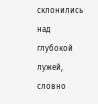склонились над глубокой лужей, словно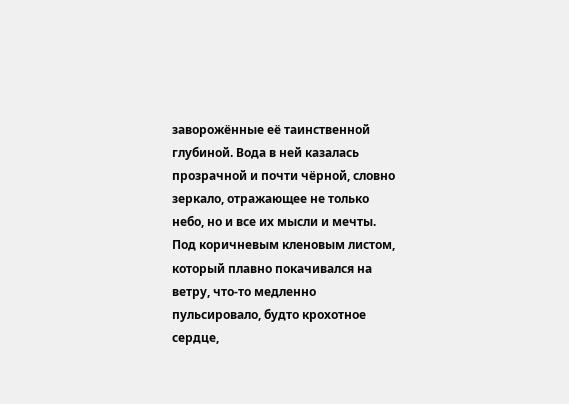заворожённые её таинственной глубиной. Вода в ней казалась прозрачной и почти чёрной, словно зеркало, отражающее не только небо, но и все их мысли и мечты. Под коричневым кленовым листом, который плавно покачивался на ветру, что-то медленно пульсировало, будто крохотное сердце,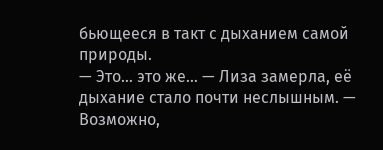бьющееся в такт с дыханием самой природы.
— Это… это же… — Лиза замерла, её дыхание стало почти неслышным. — Возможно,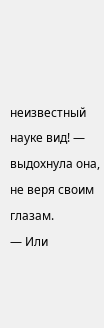неизвестный науке вид! — выдохнула она, не веря своим глазам.
— Или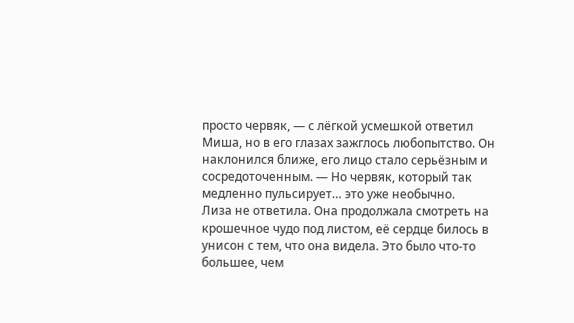просто червяк, — с лёгкой усмешкой ответил Миша, но в его глазах зажглось любопытство. Он наклонился ближе, его лицо стало серьёзным и сосредоточенным. — Но червяк, который так медленно пульсирует… это уже необычно.
Лиза не ответила. Она продолжала смотреть на крошечное чудо под листом, её сердце билось в унисон с тем, что она видела. Это было что-то большее, чем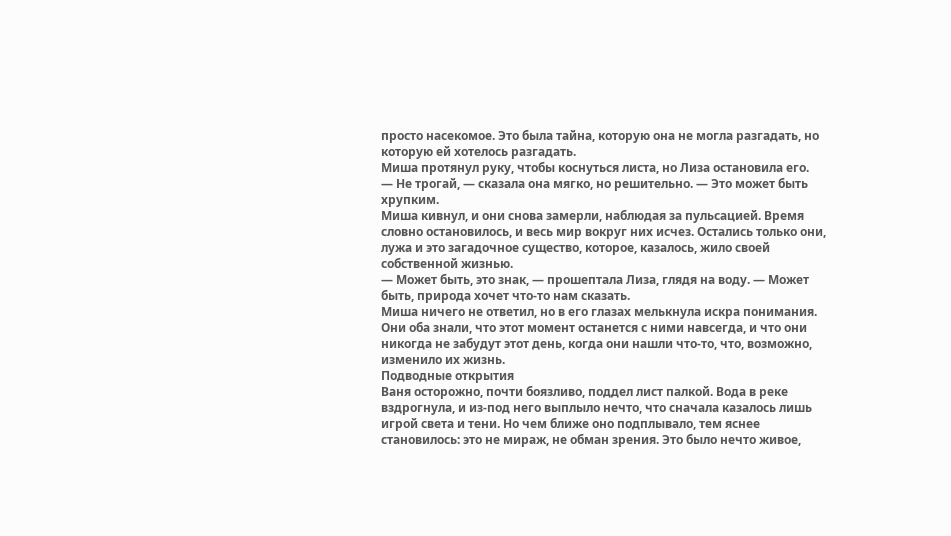просто насекомое. Это была тайна, которую она не могла разгадать, но которую ей хотелось разгадать.
Миша протянул руку, чтобы коснуться листа, но Лиза остановила его.
— Не трогай, — сказала она мягко, но решительно. — Это может быть хрупким.
Миша кивнул, и они снова замерли, наблюдая за пульсацией. Время словно остановилось, и весь мир вокруг них исчез. Остались только они, лужа и это загадочное существо, которое, казалось, жило своей собственной жизнью.
— Может быть, это знак, — прошептала Лиза, глядя на воду. — Может быть, природа хочет что-то нам сказать.
Миша ничего не ответил, но в его глазах мелькнула искра понимания. Они оба знали, что этот момент останется с ними навсегда, и что они никогда не забудут этот день, когда они нашли что-то, что, возможно, изменило их жизнь.
Подводные открытия
Ваня осторожно, почти боязливо, поддел лист палкой. Вода в реке вздрогнула, и из-под него выплыло нечто, что сначала казалось лишь игрой света и тени. Но чем ближе оно подплывало, тем яснее становилось: это не мираж, не обман зрения. Это было нечто живое,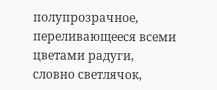полупрозрачное, переливающееся всеми цветами радуги, словно светлячок,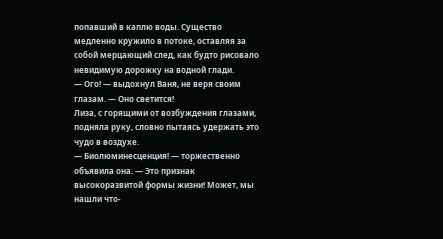попавший в каплю воды. Существо медленно кружило в потоке, оставляя за собой мерцающий след, как будто рисовало невидимую дорожку на водной глади.
— Ого! — выдохнул Ваня, не веря своим глазам. — Оно светится!
Лиза, с горящими от возбуждения глазами, подняла руку, словно пытаясь удержать это чудо в воздухе.
— Биолюминесценция! — торжественно объявила она. — Это признак высокоразвитой формы жизни! Может, мы нашли что-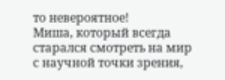то невероятное!
Миша, который всегда старался смотреть на мир с научной точки зрения,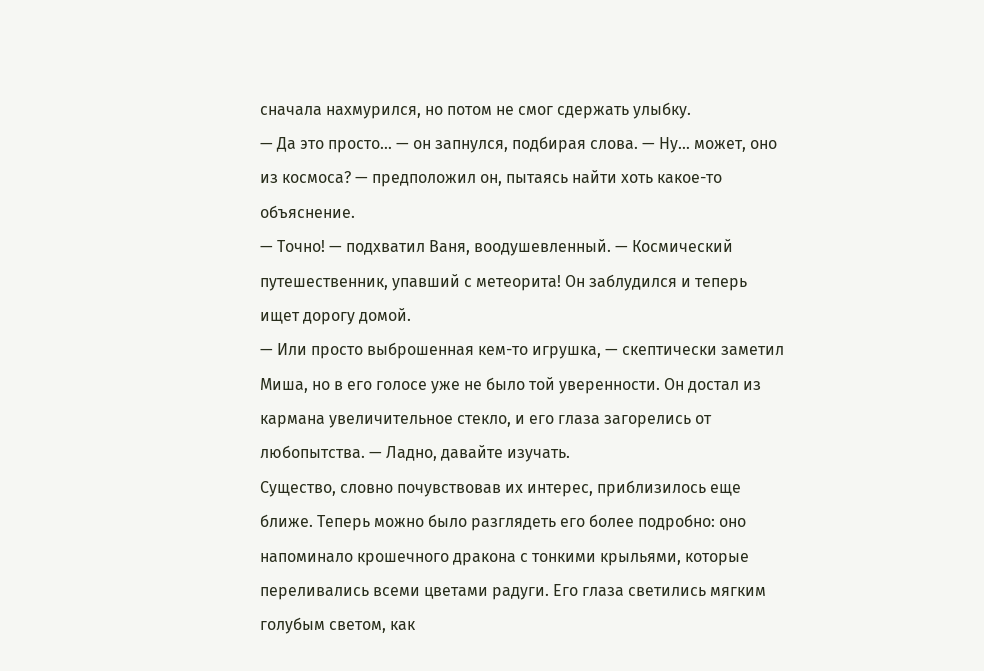сначала нахмурился, но потом не смог сдержать улыбку.
— Да это просто… — он запнулся, подбирая слова. — Ну… может, оно из космоса? — предположил он, пытаясь найти хоть какое-то объяснение.
— Точно! — подхватил Ваня, воодушевленный. — Космический путешественник, упавший с метеорита! Он заблудился и теперь ищет дорогу домой.
— Или просто выброшенная кем-то игрушка, — скептически заметил Миша, но в его голосе уже не было той уверенности. Он достал из кармана увеличительное стекло, и его глаза загорелись от любопытства. — Ладно, давайте изучать.
Существо, словно почувствовав их интерес, приблизилось еще ближе. Теперь можно было разглядеть его более подробно: оно напоминало крошечного дракона с тонкими крыльями, которые переливались всеми цветами радуги. Его глаза светились мягким голубым светом, как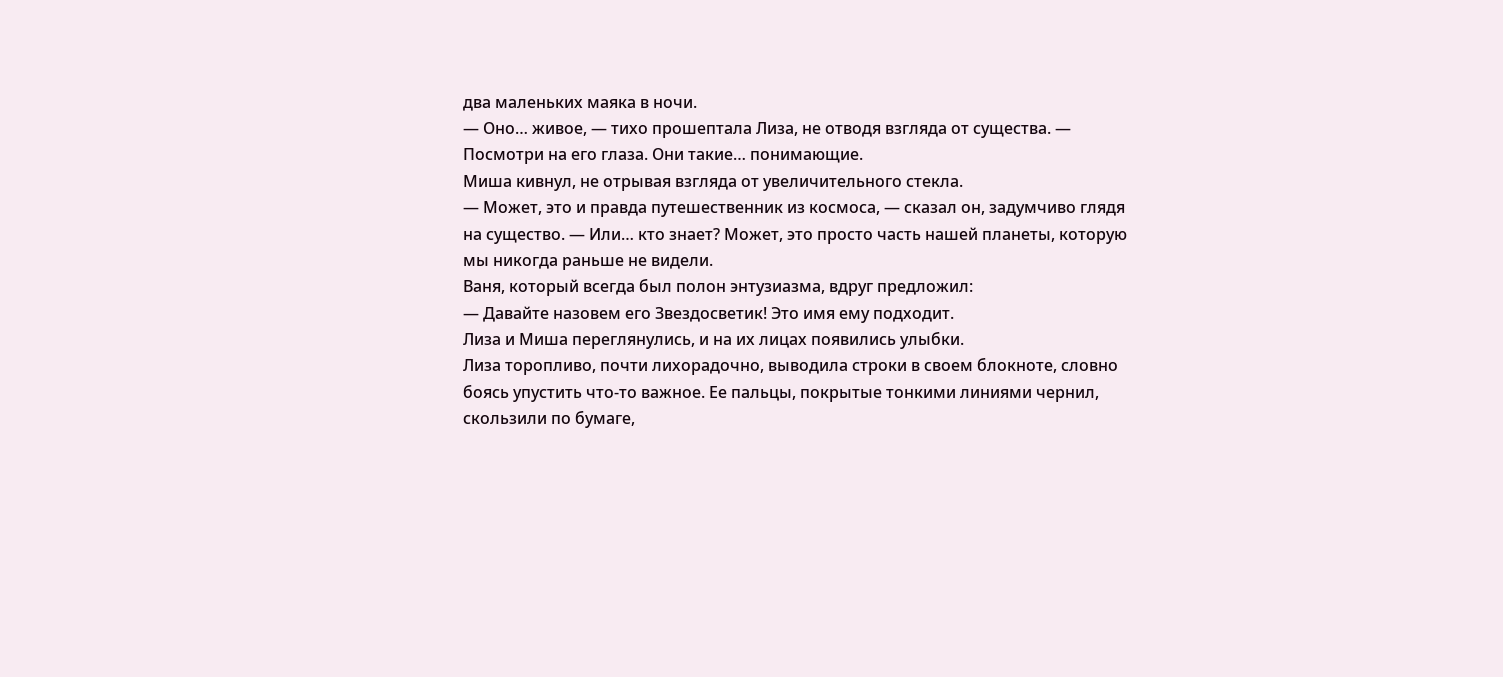два маленьких маяка в ночи.
— Оно… живое, — тихо прошептала Лиза, не отводя взгляда от существа. — Посмотри на его глаза. Они такие… понимающие.
Миша кивнул, не отрывая взгляда от увеличительного стекла.
— Может, это и правда путешественник из космоса, — сказал он, задумчиво глядя на существо. — Или… кто знает? Может, это просто часть нашей планеты, которую мы никогда раньше не видели.
Ваня, который всегда был полон энтузиазма, вдруг предложил:
— Давайте назовем его Звездосветик! Это имя ему подходит.
Лиза и Миша переглянулись, и на их лицах появились улыбки.
Лиза торопливо, почти лихорадочно, выводила строки в своем блокноте, словно боясь упустить что-то важное. Ее пальцы, покрытые тонкими линиями чернил, скользили по бумаге,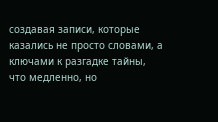создавая записи, которые казались не просто словами, а ключами к разгадке тайны, что медленно, но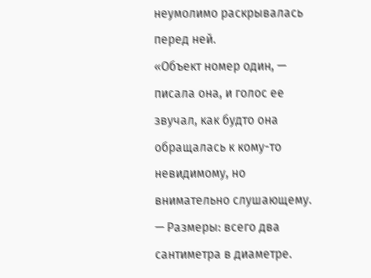неумолимо раскрывалась перед ней.
«Объект номер один, — писала она, и голос ее звучал, как будто она обращалась к кому-то невидимому, но внимательно слушающему. — Размеры: всего два сантиметра в диаметре.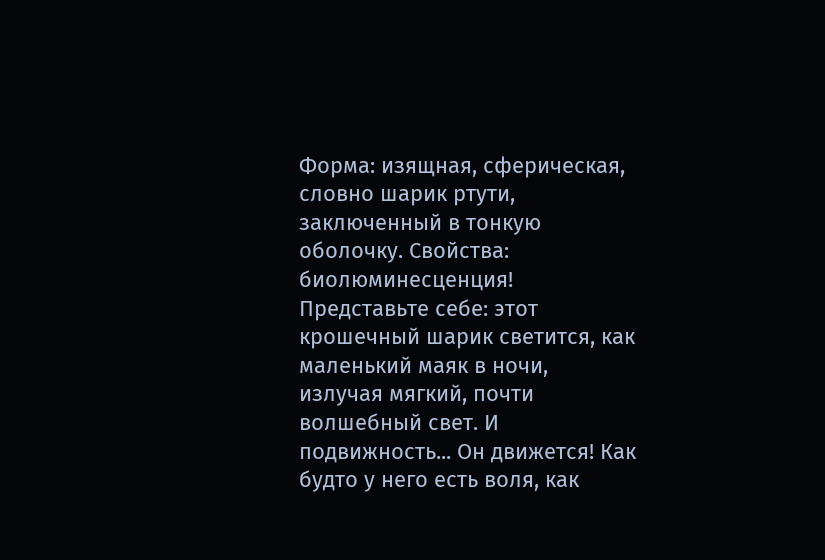Форма: изящная, сферическая, словно шарик ртути, заключенный в тонкую оболочку. Свойства: биолюминесценция! Представьте себе: этот крошечный шарик светится, как маленький маяк в ночи, излучая мягкий, почти волшебный свет. И подвижность... Он движется! Как будто у него есть воля, как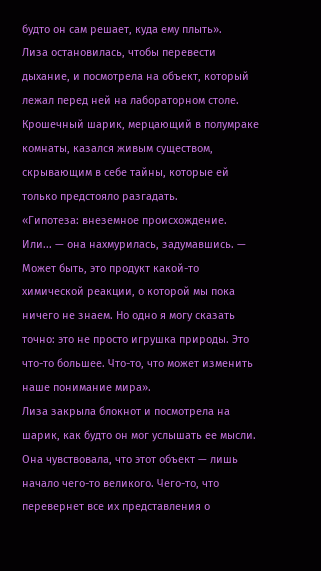будто он сам решает, куда ему плыть».
Лиза остановилась, чтобы перевести дыхание, и посмотрела на объект, который лежал перед ней на лабораторном столе. Крошечный шарик, мерцающий в полумраке комнаты, казался живым существом, скрывающим в себе тайны, которые ей только предстояло разгадать.
«Гипотеза: внеземное происхождение. Или... — она нахмурилась, задумавшись. — Может быть, это продукт какой-то химической реакции, о которой мы пока ничего не знаем. Но одно я могу сказать точно: это не просто игрушка природы. Это что-то большее. Что-то, что может изменить наше понимание мира».
Лиза закрыла блокнот и посмотрела на шарик, как будто он мог услышать ее мысли. Она чувствовала, что этот объект — лишь начало чего-то великого. Чего-то, что перевернет все их представления о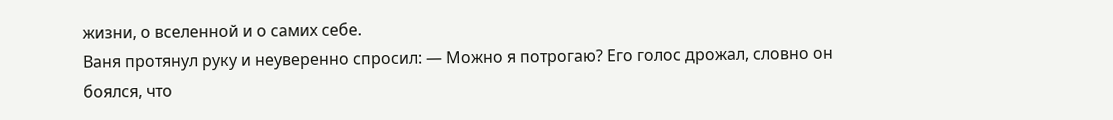жизни, о вселенной и о самих себе.
Ваня протянул руку и неуверенно спросил: — Можно я потрогаю? Его голос дрожал, словно он боялся, что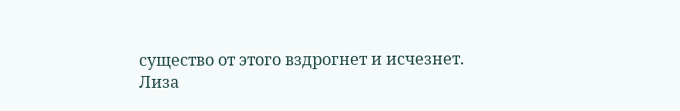существо от этого вздрогнет и исчезнет.
Лиза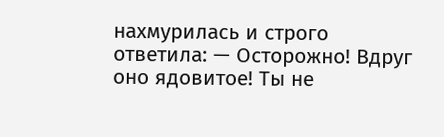нахмурилась и строго ответила: — Осторожно! Вдруг оно ядовитое! Ты не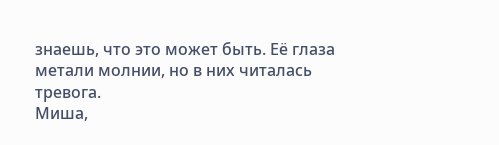знаешь, что это может быть. Её глаза метали молнии, но в них читалась тревога.
Миша,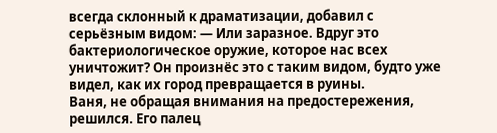всегда склонный к драматизации, добавил с серьёзным видом: — Или заразное. Вдруг это бактериологическое оружие, которое нас всех уничтожит? Он произнёс это с таким видом, будто уже видел, как их город превращается в руины.
Ваня, не обращая внимания на предостережения, решился. Его палец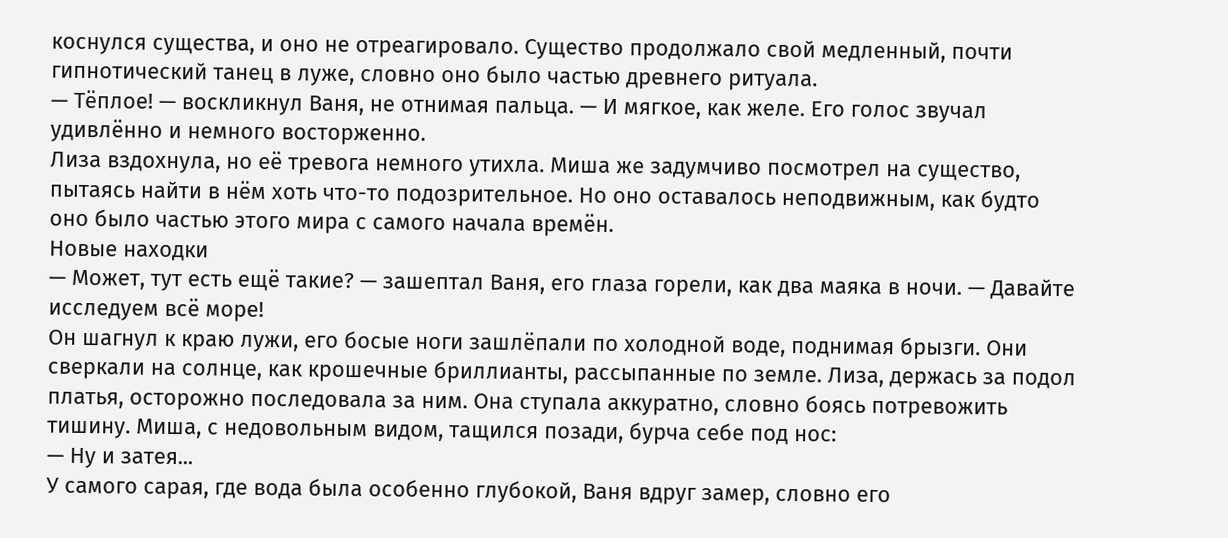коснулся существа, и оно не отреагировало. Существо продолжало свой медленный, почти гипнотический танец в луже, словно оно было частью древнего ритуала.
— Тёплое! — воскликнул Ваня, не отнимая пальца. — И мягкое, как желе. Его голос звучал удивлённо и немного восторженно.
Лиза вздохнула, но её тревога немного утихла. Миша же задумчиво посмотрел на существо, пытаясь найти в нём хоть что-то подозрительное. Но оно оставалось неподвижным, как будто оно было частью этого мира с самого начала времён.
Новые находки
— Может, тут есть ещё такие? — зашептал Ваня, его глаза горели, как два маяка в ночи. — Давайте исследуем всё море!
Он шагнул к краю лужи, его босые ноги зашлёпали по холодной воде, поднимая брызги. Они сверкали на солнце, как крошечные бриллианты, рассыпанные по земле. Лиза, держась за подол платья, осторожно последовала за ним. Она ступала аккуратно, словно боясь потревожить тишину. Миша, с недовольным видом, тащился позади, бурча себе под нос:
— Ну и затея...
У самого сарая, где вода была особенно глубокой, Ваня вдруг замер, словно его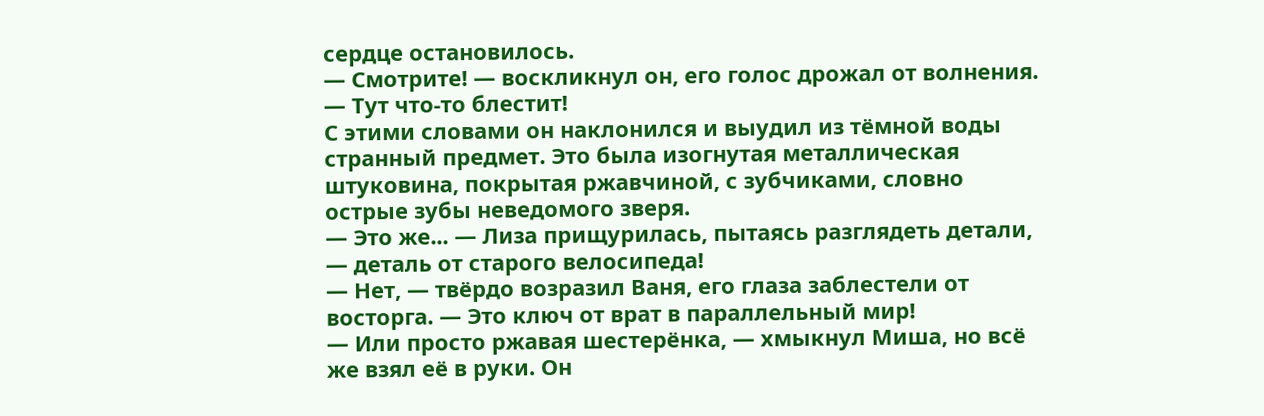сердце остановилось.
— Смотрите! — воскликнул он, его голос дрожал от волнения. — Тут что-то блестит!
С этими словами он наклонился и выудил из тёмной воды странный предмет. Это была изогнутая металлическая штуковина, покрытая ржавчиной, с зубчиками, словно острые зубы неведомого зверя.
— Это же... — Лиза прищурилась, пытаясь разглядеть детали, — деталь от старого велосипеда!
— Нет, — твёрдо возразил Ваня, его глаза заблестели от восторга. — Это ключ от врат в параллельный мир!
— Или просто ржавая шестерёнка, — хмыкнул Миша, но всё же взял её в руки. Он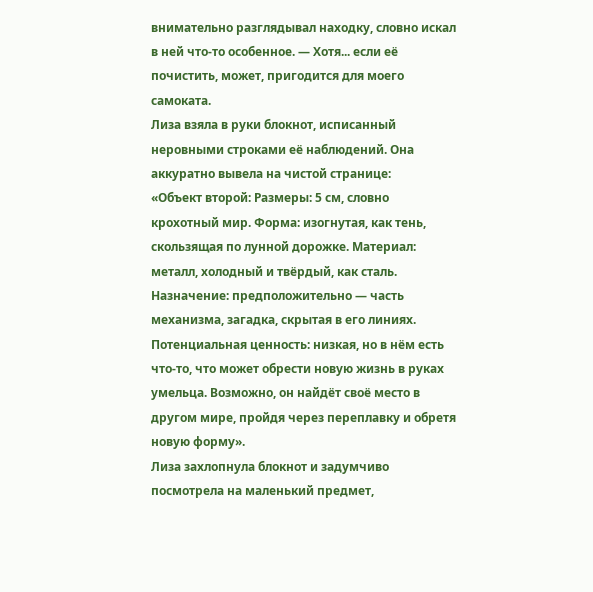внимательно разглядывал находку, словно искал в ней что-то особенное. — Хотя... если её почистить, может, пригодится для моего самоката.
Лиза взяла в руки блокнот, исписанный неровными строками её наблюдений. Она аккуратно вывела на чистой странице:
«Объект второй: Размеры: 5 см, словно крохотный мир. Форма: изогнутая, как тень, скользящая по лунной дорожке. Материал: металл, холодный и твёрдый, как сталь. Назначение: предположительно — часть механизма, загадка, скрытая в его линиях. Потенциальная ценность: низкая, но в нём есть что-то, что может обрести новую жизнь в руках умельца. Возможно, он найдёт своё место в другом мире, пройдя через переплавку и обретя новую форму».
Лиза захлопнула блокнот и задумчиво посмотрела на маленький предмет,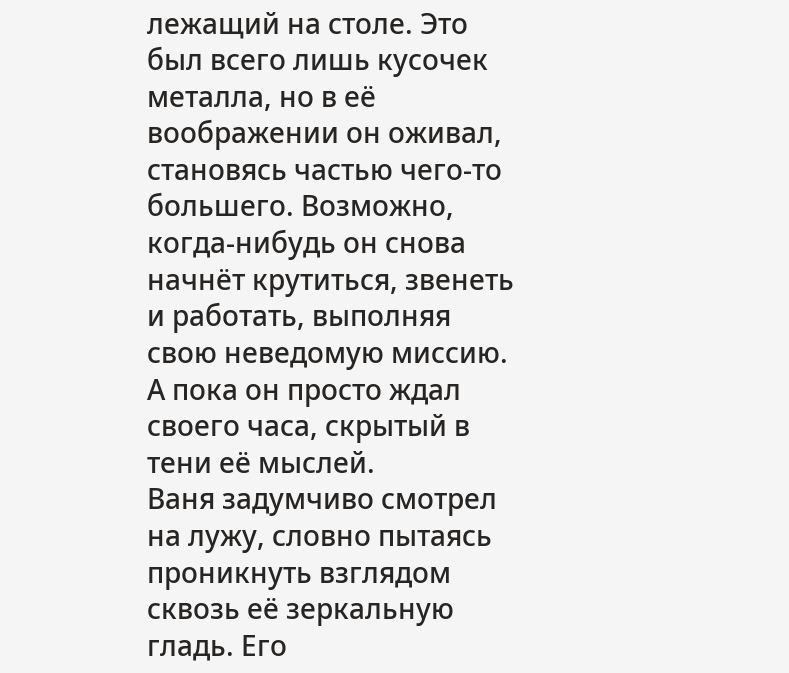лежащий на столе. Это был всего лишь кусочек металла, но в её воображении он оживал, становясь частью чего-то большего. Возможно, когда-нибудь он снова начнёт крутиться, звенеть и работать, выполняя свою неведомую миссию. А пока он просто ждал своего часа, скрытый в тени её мыслей.
Ваня задумчиво смотрел на лужу, словно пытаясь проникнуть взглядом сквозь её зеркальную гладь. Его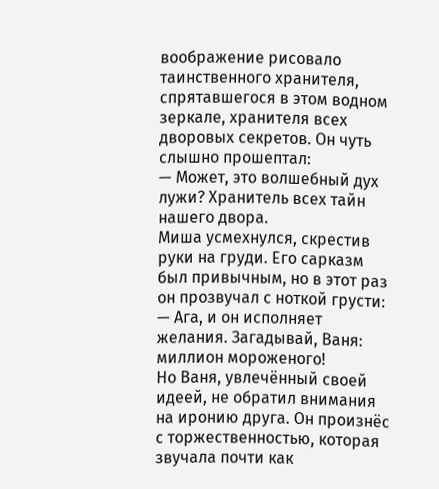воображение рисовало таинственного хранителя, спрятавшегося в этом водном зеркале, хранителя всех дворовых секретов. Он чуть слышно прошептал:
— Может, это волшебный дух лужи? Хранитель всех тайн нашего двора.
Миша усмехнулся, скрестив руки на груди. Его сарказм был привычным, но в этот раз он прозвучал с ноткой грусти:
— Ага, и он исполняет желания. Загадывай, Ваня: миллион мороженого!
Но Ваня, увлечённый своей идеей, не обратил внимания на иронию друга. Он произнёс с торжественностью, которая звучала почти как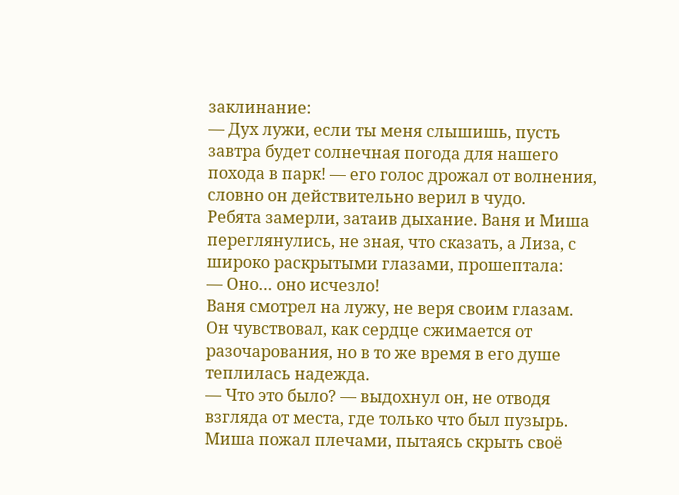заклинание:
— Дух лужи, если ты меня слышишь, пусть завтра будет солнечная погода для нашего похода в парк! — его голос дрожал от волнения, словно он действительно верил в чудо.
Ребята замерли, затаив дыхание. Ваня и Миша переглянулись, не зная, что сказать, а Лиза, с широко раскрытыми глазами, прошептала:
— Оно… оно исчезло!
Ваня смотрел на лужу, не веря своим глазам. Он чувствовал, как сердце сжимается от разочарования, но в то же время в его душе теплилась надежда.
— Что это было? — выдохнул он, не отводя взгляда от места, где только что был пузырь.
Миша пожал плечами, пытаясь скрыть своё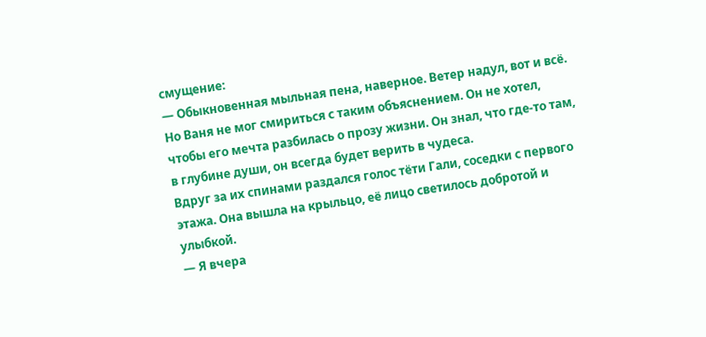смущение:
— Обыкновенная мыльная пена, наверное. Ветер надул, вот и всё.
Но Ваня не мог смириться с таким объяснением. Он не хотел, чтобы его мечта разбилась о прозу жизни. Он знал, что где-то там, в глубине души, он всегда будет верить в чудеса.
Вдруг за их спинами раздался голос тёти Гали, соседки с первого этажа. Она вышла на крыльцо, её лицо светилось добротой и улыбкой.
— Я вчера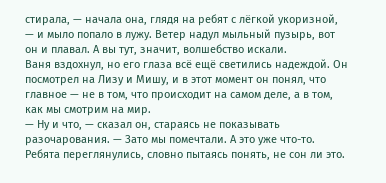стирала, — начала она, глядя на ребят с лёгкой укоризной, — и мыло попало в лужу. Ветер надул мыльный пузырь, вот он и плавал. А вы тут, значит, волшебство искали.
Ваня вздохнул, но его глаза всё ещё светились надеждой. Он посмотрел на Лизу и Мишу, и в этот момент он понял, что главное — не в том, что происходит на самом деле, а в том, как мы смотрим на мир.
— Ну и что, — сказал он, стараясь не показывать разочарования. — Зато мы помечтали. А это уже что-то.
Ребята переглянулись, словно пытаясь понять, не сон ли это.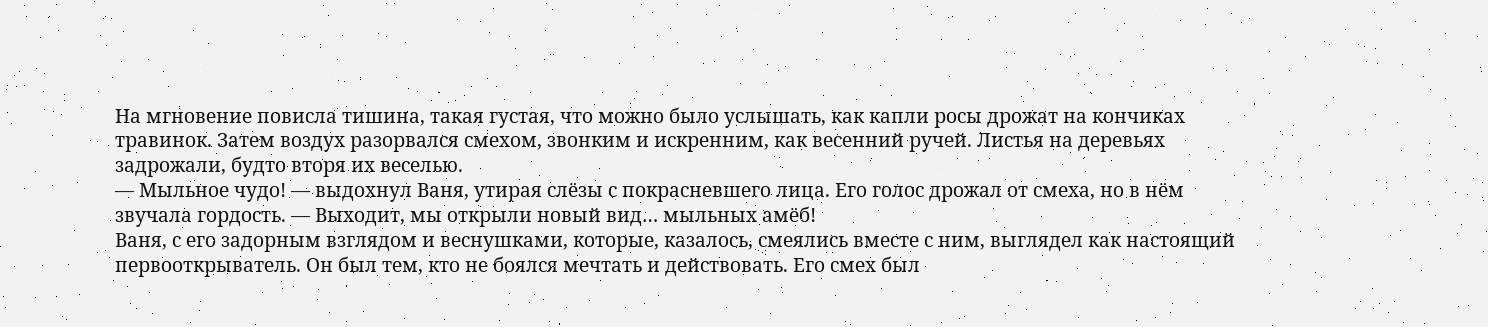На мгновение повисла тишина, такая густая, что можно было услышать, как капли росы дрожат на кончиках травинок. Затем воздух разорвался смехом, звонким и искренним, как весенний ручей. Листья на деревьях задрожали, будто вторя их веселью.
— Мыльное чудо! — выдохнул Ваня, утирая слёзы с покрасневшего лица. Его голос дрожал от смеха, но в нём звучала гордость. — Выходит, мы открыли новый вид… мыльных амёб!
Ваня, с его задорным взглядом и веснушками, которые, казалось, смеялись вместе с ним, выглядел как настоящий первооткрыватель. Он был тем, кто не боялся мечтать и действовать. Его смех был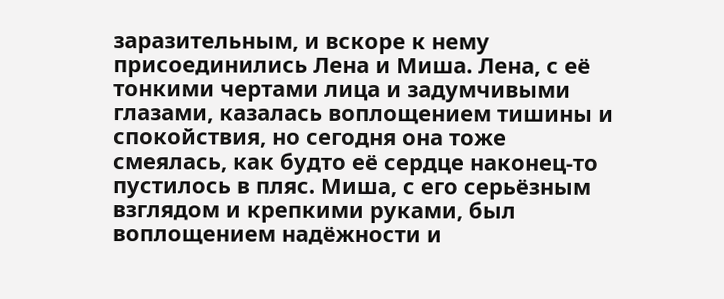заразительным, и вскоре к нему присоединились Лена и Миша. Лена, с её тонкими чертами лица и задумчивыми глазами, казалась воплощением тишины и спокойствия, но сегодня она тоже смеялась, как будто её сердце наконец-то пустилось в пляс. Миша, с его серьёзным взглядом и крепкими руками, был воплощением надёжности и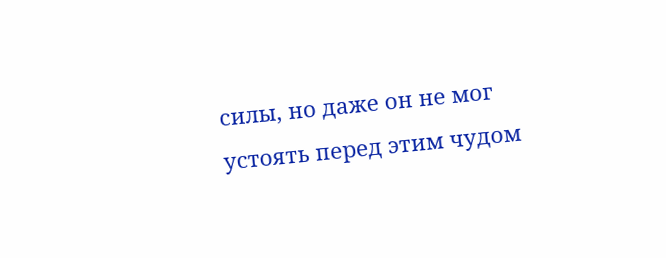силы, но даже он не мог устоять перед этим чудом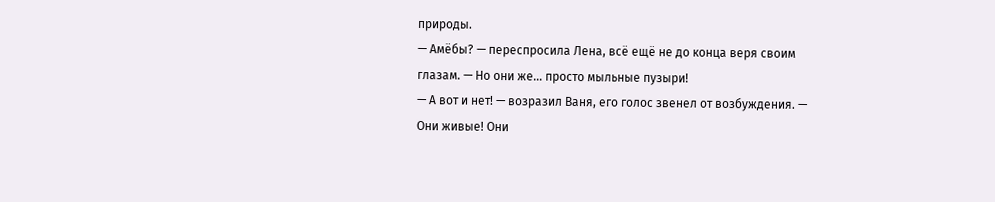природы.
— Амёбы? — переспросила Лена, всё ещё не до конца веря своим глазам. — Но они же… просто мыльные пузыри!
— А вот и нет! — возразил Ваня, его голос звенел от возбуждения. — Они живые! Они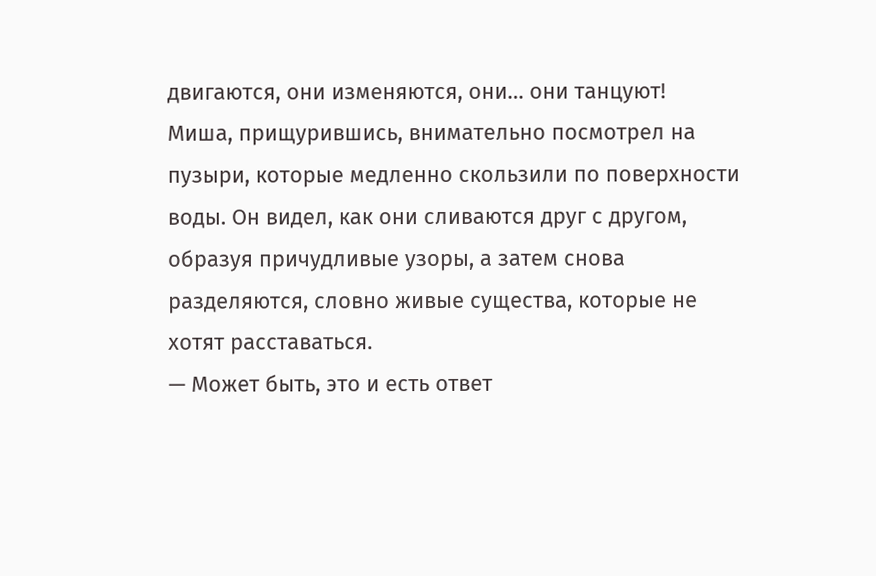двигаются, они изменяются, они… они танцуют!
Миша, прищурившись, внимательно посмотрел на пузыри, которые медленно скользили по поверхности воды. Он видел, как они сливаются друг с другом, образуя причудливые узоры, а затем снова разделяются, словно живые существа, которые не хотят расставаться.
— Может быть, это и есть ответ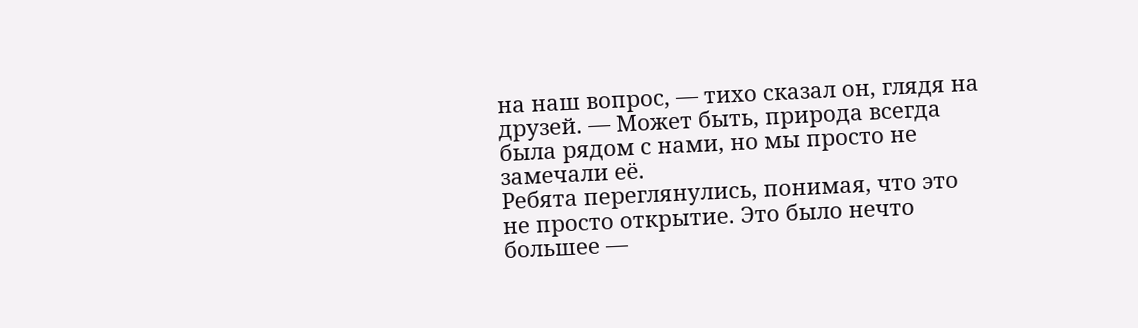на наш вопрос, — тихо сказал он, глядя на друзей. — Может быть, природа всегда была рядом с нами, но мы просто не замечали её.
Ребята переглянулись, понимая, что это не просто открытие. Это было нечто большее —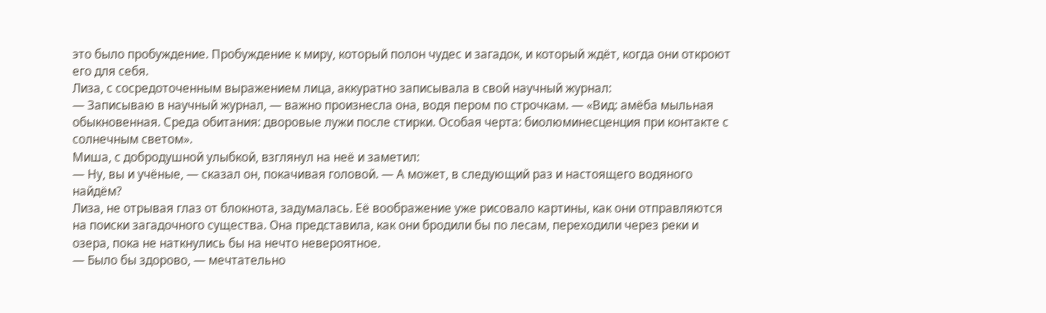это было пробуждение. Пробуждение к миру, который полон чудес и загадок, и который ждёт, когда они откроют его для себя.
Лиза, с сосредоточенным выражением лица, аккуратно записывала в свой научный журнал:
— Записываю в научный журнал, — важно произнесла она, водя пером по строчкам. — «Вид: амёба мыльная обыкновенная. Среда обитания: дворовые лужи после стирки. Особая черта: биолюминесценция при контакте с солнечным светом».
Миша, с добродушной улыбкой, взглянул на неё и заметил:
— Ну, вы и учёные, — сказал он, покачивая головой. — А может, в следующий раз и настоящего водяного найдём?
Лиза, не отрывая глаз от блокнота, задумалась. Её воображение уже рисовало картины, как они отправляются на поиски загадочного существа. Она представила, как они бродили бы по лесам, переходили через реки и озера, пока не наткнулись бы на нечто невероятное.
— Было бы здорово, — мечтательно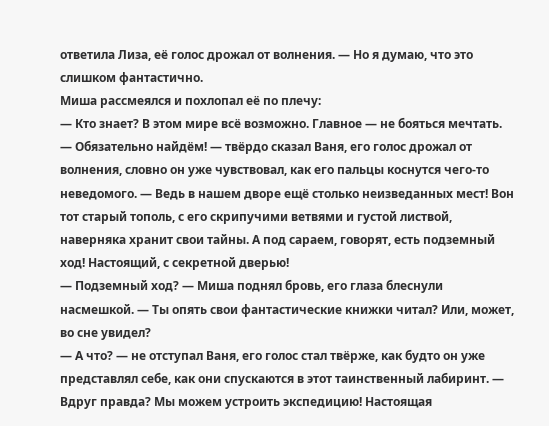ответила Лиза, её голос дрожал от волнения. — Но я думаю, что это слишком фантастично.
Миша рассмеялся и похлопал её по плечу:
— Кто знает? В этом мире всё возможно. Главное — не бояться мечтать.
— Обязательно найдём! — твёрдо сказал Ваня, его голос дрожал от волнения, словно он уже чувствовал, как его пальцы коснутся чего-то неведомого. — Ведь в нашем дворе ещё столько неизведанных мест! Вон тот старый тополь, с его скрипучими ветвями и густой листвой, наверняка хранит свои тайны. А под сараем, говорят, есть подземный ход! Настоящий, с секретной дверью!
— Подземный ход? — Миша поднял бровь, его глаза блеснули насмешкой. — Ты опять свои фантастические книжки читал? Или, может, во сне увидел?
— А что? — не отступал Ваня, его голос стал твёрже, как будто он уже представлял себе, как они спускаются в этот таинственный лабиринт. — Вдруг правда? Мы можем устроить экспедицию! Настоящая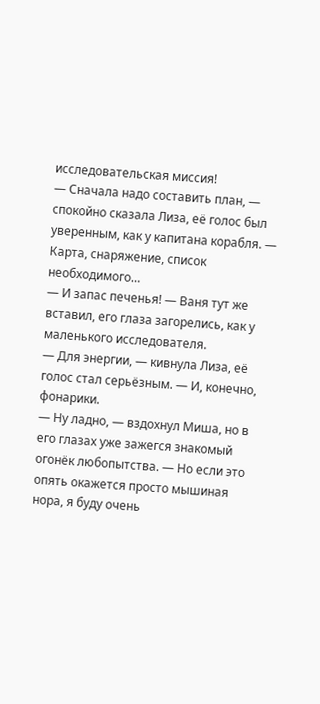исследовательская миссия!
— Сначала надо составить план, — спокойно сказала Лиза, её голос был уверенным, как у капитана корабля. — Карта, снаряжение, список необходимого…
— И запас печенья! — Ваня тут же вставил, его глаза загорелись, как у маленького исследователя.
— Для энергии, — кивнула Лиза, её голос стал серьёзным. — И, конечно, фонарики.
— Ну ладно, — вздохнул Миша, но в его глазах уже зажегся знакомый огонёк любопытства. — Но если это опять окажется просто мышиная нора, я буду очень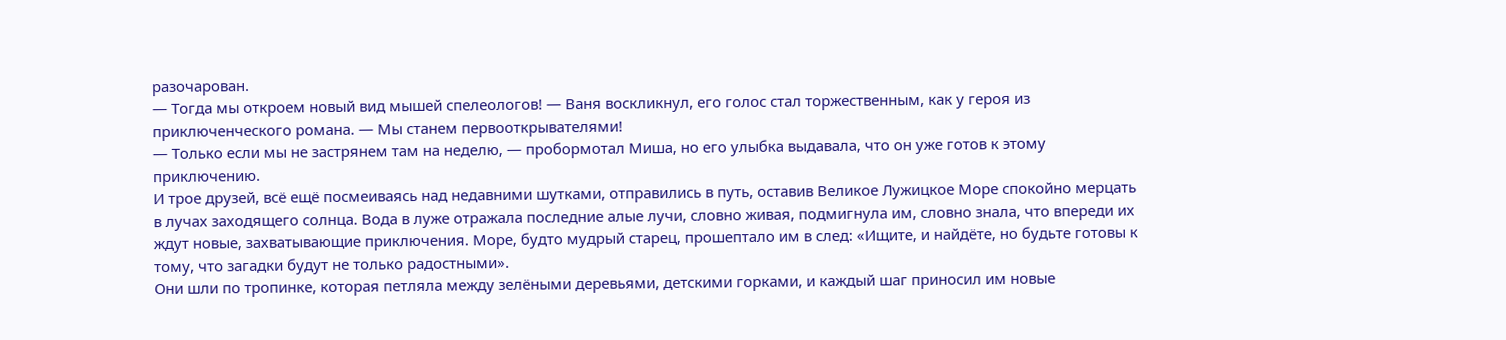разочарован.
— Тогда мы откроем новый вид мышей спелеологов! — Ваня воскликнул, его голос стал торжественным, как у героя из приключенческого романа. — Мы станем первооткрывателями!
— Только если мы не застрянем там на неделю, — пробормотал Миша, но его улыбка выдавала, что он уже готов к этому приключению.
И трое друзей, всё ещё посмеиваясь над недавними шутками, отправились в путь, оставив Великое Лужицкое Море спокойно мерцать в лучах заходящего солнца. Вода в луже отражала последние алые лучи, словно живая, подмигнула им, словно знала, что впереди их ждут новые, захватывающие приключения. Море, будто мудрый старец, прошептало им в след: «Ищите, и найдёте, но будьте готовы к тому, что загадки будут не только радостными».
Они шли по тропинке, которая петляла между зелёными деревьями, детскими горками, и каждый шаг приносил им новые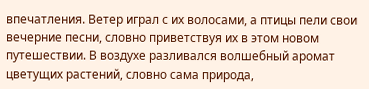впечатления. Ветер играл с их волосами, а птицы пели свои вечерние песни, словно приветствуя их в этом новом путешествии. В воздухе разливался волшебный аромат цветущих растений, словно сама природа,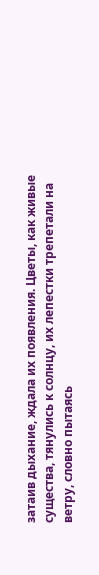затаив дыхание, ждала их появления. Цветы, как живые существа, тянулись к солнцу, их лепестки трепетали на ветру, словно пытаясь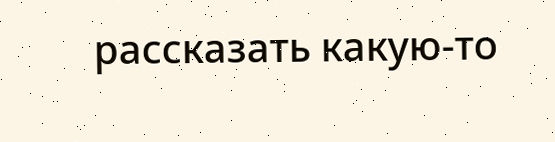рассказать какую-то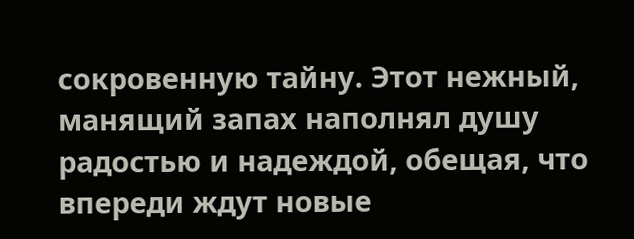сокровенную тайну. Этот нежный, манящий запах наполнял душу радостью и надеждой, обещая, что впереди ждут новые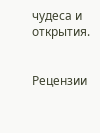чудеса и открытия.


Рецензии